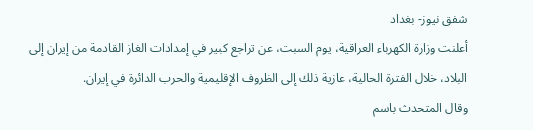شفق نيوز- بغداد
أعلنت وزارة الكهرباء العراقية، يوم السبت، عن تراجع كبير في إمدادات الغاز القادمة من إيران إلى البلاد، خلال الفترة الحالية، عازية ذلك إلى الظروف الإقليمية والحرب الدائرة في إيران.
وقال المتحدث باسم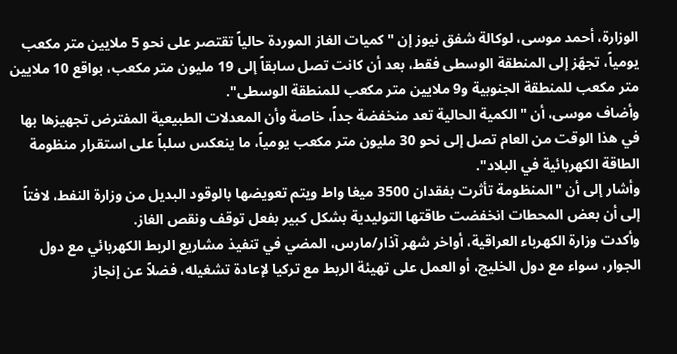الوزارة، أحمد موسى، لوكالة شفق نيوز إن "كميات الغاز الموردة حالياً تقتصر على نحو 5 ملايين متر مكعب يومياً، تجهّز إلى المنطقة الوسطى فقط، بعد أن كانت تصل سابقاً إلى 19 مليون متر مكعب، بواقع 10 ملايين متر مكعب للمنطقة الجنوبية و9 ملايين متر مكعب للمنطقة الوسطى".
وأضاف موسى، أن "الكمية الحالية تعد منخفضة جداً، خاصة وأن المعدلات الطبيعية المفترض تجهيزها بها في هذا الوقت من العام تصل إلى نحو 30 مليون متر مكعب يومياً، ما ينعكس سلباً على استقرار منظومة الطاقة الكهربائية في البلاد".
وأشار إلى أن "المنظومة تأثرت بفقدان 3500 ميغا واط ويتم تعويضها بالوقود البديل من وزارة النفط، لافتاً إلى أن بعض المحطات انخفضت طاقتها التوليدية بشكل كبير بفعل توقف ونقص الغاز.
وأكدت وزارة الكهرباء العراقية، أواخر شهر آذار/مارس، المضي في تنفيذ مشاريع الربط الكهربائي مع دول الجوار، سواء مع دول الخليج، أو العمل على تهيئة الربط مع تركيا لإعادة تشغيله، فضلاً عن إنجاز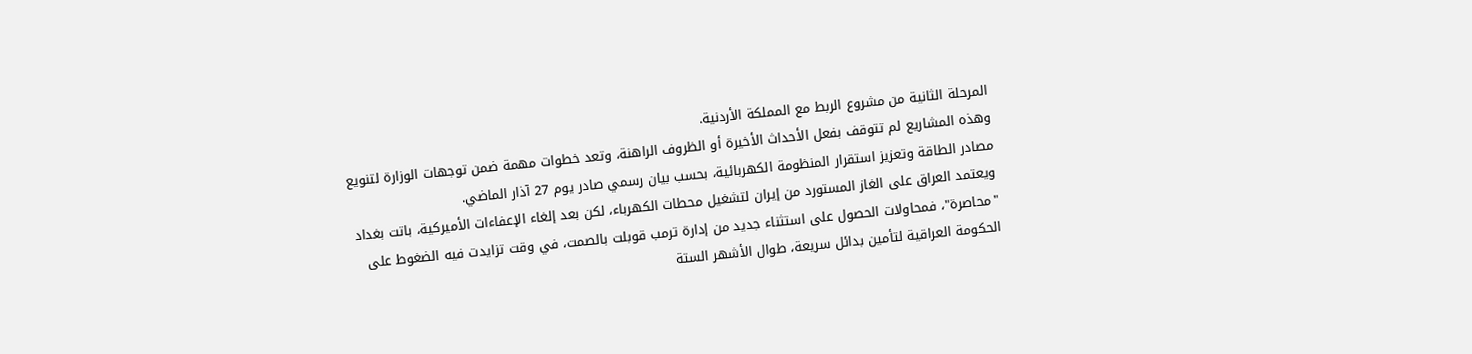المرحلة الثانية من مشروع الربط مع المملكة الأردنية.
وهذه المشاريع لم تتوقف بفعل الأحداث الأخيرة أو الظروف الراهنة، وتعد خطوات مهمة ضمن توجهات الوزارة لتنويع مصادر الطاقة وتعزيز استقرار المنظومة الكهربائية، بحسب بيان رسمي صادر يوم 27 آذار الماضي.
ويعتمد العراق على الغاز المستورد من إيران لتشغيل محطات الكهرباء، لكن بعد إلغاء الإعفاءات الأميركية، باتت بغداد "محاصرة"، فمحاولات الحصول على استثناء جديد من إدارة ترمب قوبلت بالصمت، في وقت تزايدت فيه الضغوط على الحكومة العراقية لتأمين بدائل سريعة، طوال الأشهر الستة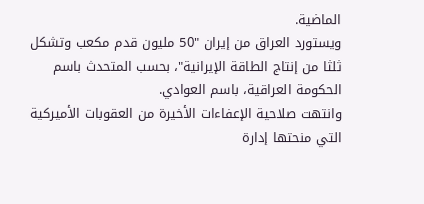الماضية.
ويستورد العراق من إيران "50 مليون قدم مكعب وتشكل ثلثا من إنتاج الطاقة الإيرانية"، بحسب المتحدث باسم الحكومة العراقية، باسم العوادي.
وانتهت صلاحية الإعفاءات الأخيرة من العقوبات الأميركية التي منحتها إدارة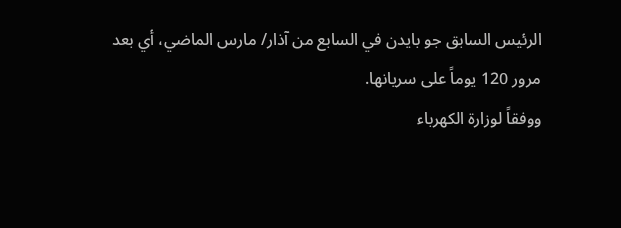الرئيس السابق جو بايدن في السابع من آذار/ مارس الماضي، أي بعد مرور 120 يوماً على سريانها.
ووفقاً لوزارة الكهرباء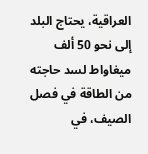العراقية، يحتاج البلد إلى نحو 50 ألف ميغاواط لسد حاجته من الطاقة في فصل الصيف، في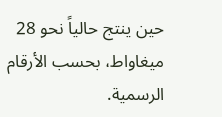حين ينتج حالياً نحو 28 ميغاواط، بحسب الأرقام الرسمية.